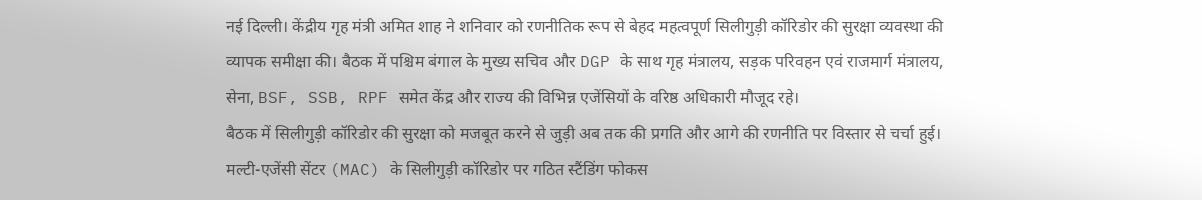नई दिल्ली। केंद्रीय गृह मंत्री अमित शाह ने शनिवार को रणनीतिक रूप से बेहद महत्वपूर्ण सिलीगुड़ी कॉरिडोर की सुरक्षा व्यवस्था की व्यापक समीक्षा की। बैठक में पश्चिम बंगाल के मुख्य सचिव और DGP के साथ गृह मंत्रालय, सड़क परिवहन एवं राजमार्ग मंत्रालय, सेना, BSF, SSB, RPF समेत केंद्र और राज्य की विभिन्न एजेंसियों के वरिष्ठ अधिकारी मौजूद रहे।
बैठक में सिलीगुड़ी कॉरिडोर की सुरक्षा को मजबूत करने से जुड़ी अब तक की प्रगति और आगे की रणनीति पर विस्तार से चर्चा हुई। मल्टी-एजेंसी सेंटर (MAC) के सिलीगुड़ी कॉरिडोर पर गठित स्टैंडिंग फोकस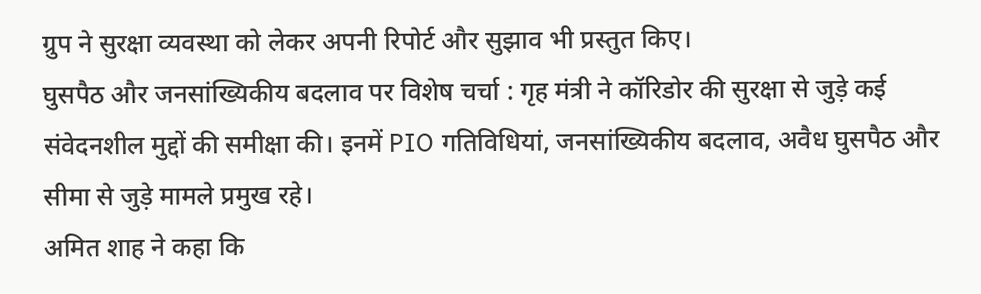ग्रुप ने सुरक्षा व्यवस्था को लेकर अपनी रिपोर्ट और सुझाव भी प्रस्तुत किए।
घुसपैठ और जनसांख्यिकीय बदलाव पर विशेष चर्चा : गृह मंत्री ने कॉरिडोर की सुरक्षा से जुड़े कई संवेदनशील मुद्दों की समीक्षा की। इनमें PIO गतिविधियां, जनसांख्यिकीय बदलाव, अवैध घुसपैठ और सीमा से जुड़े मामले प्रमुख रहे।
अमित शाह ने कहा कि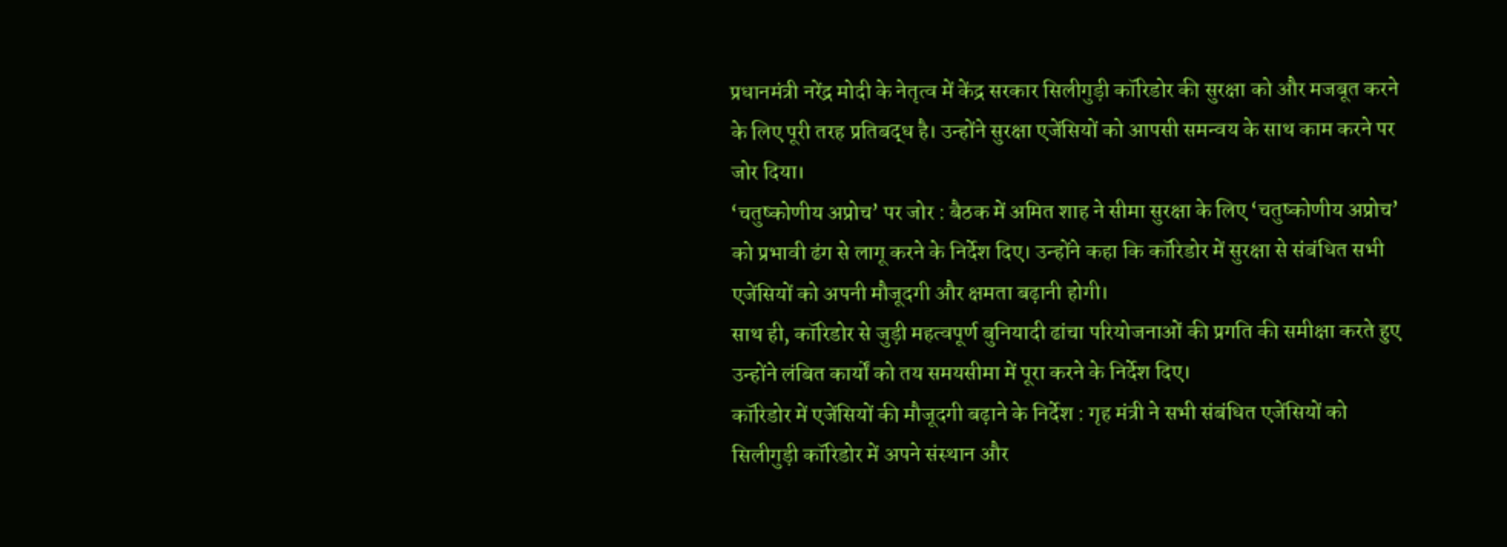प्रधानमंत्री नरेंद्र मोदी के नेतृत्व में केंद्र सरकार सिलीगुड़ी कॉरिडोर की सुरक्षा को और मजबूत करने के लिए पूरी तरह प्रतिबद्ध है। उन्होंने सुरक्षा एजेंसियों को आपसी समन्वय के साथ काम करने पर जोर दिया।
‘चतुष्कोणीय अप्रोच’ पर जोर : बैठक में अमित शाह ने सीमा सुरक्षा के लिए ‘चतुष्कोणीय अप्रोच’ को प्रभावी ढंग से लागू करने के निर्देश दिए। उन्होंने कहा कि कॉरिडोर में सुरक्षा से संबंधित सभी एजेंसियों को अपनी मौजूदगी और क्षमता बढ़ानी होगी।
साथ ही, कॉरिडोर से जुड़ी महत्वपूर्ण बुनियादी ढांचा परियोजनाओं की प्रगति की समीक्षा करते हुए उन्होंने लंबित कार्यों को तय समयसीमा में पूरा करने के निर्देश दिए।
कॉरिडोर में एजेंसियों की मौजूदगी बढ़ाने के निर्देश : गृह मंत्री ने सभी संबंधित एजेंसियों को सिलीगुड़ी कॉरिडोर में अपने संस्थान और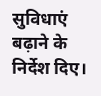सुविधाएं बढ़ाने के निर्देश दिए।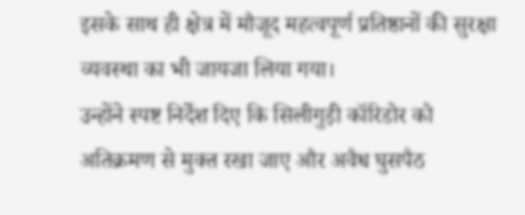इसके साथ ही क्षेत्र में मौजूद महत्वपूर्ण प्रतिष्ठानों की सुरक्षा व्यवस्था का भी जायजा लिया गया।
उन्होंने स्पष्ट निर्देश दिए कि सिलीगुड़ी कॉरिडोर को अतिक्रमण से मुक्त रखा जाए और अवैध घुसपैठ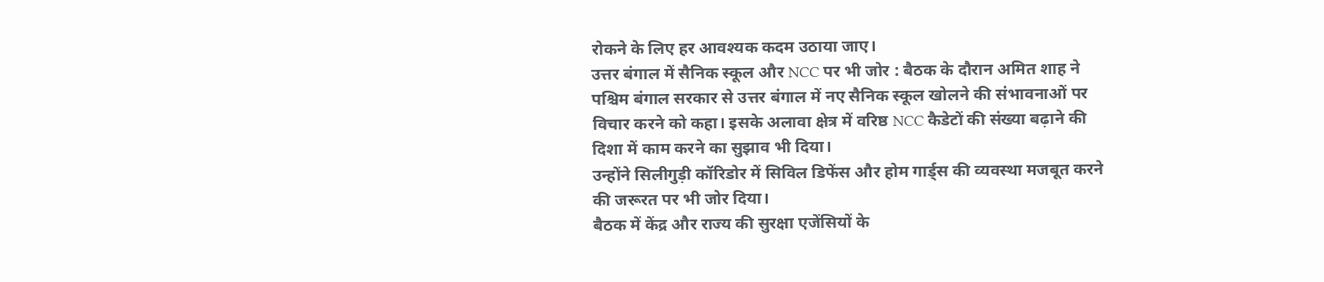रोकने के लिए हर आवश्यक कदम उठाया जाए।
उत्तर बंगाल में सैनिक स्कूल और NCC पर भी जोर : बैठक के दौरान अमित शाह ने पश्चिम बंगाल सरकार से उत्तर बंगाल में नए सैनिक स्कूल खोलने की संभावनाओं पर विचार करने को कहा। इसके अलावा क्षेत्र में वरिष्ठ NCC कैडेटों की संख्या बढ़ाने की दिशा में काम करने का सुझाव भी दिया।
उन्होंने सिलीगुड़ी कॉरिडोर में सिविल डिफेंस और होम गार्ड्स की व्यवस्था मजबूत करने की जरूरत पर भी जोर दिया।
बैठक में केंद्र और राज्य की सुरक्षा एजेंसियों के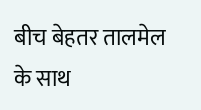बीच बेहतर तालमेल के साथ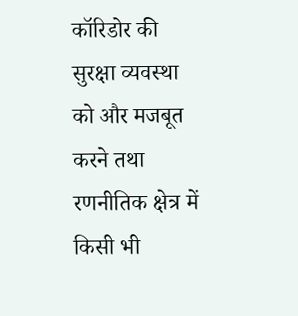कॉरिडोर की सुरक्षा व्यवस्था को और मजबूत करने तथा रणनीतिक क्षेत्र में किसी भी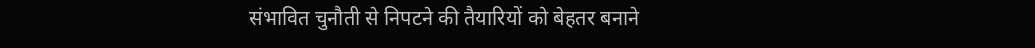संभावित चुनौती से निपटने की तैयारियों को बेहतर बनाने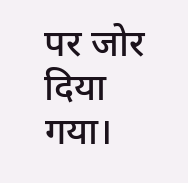पर जोर दिया गया।